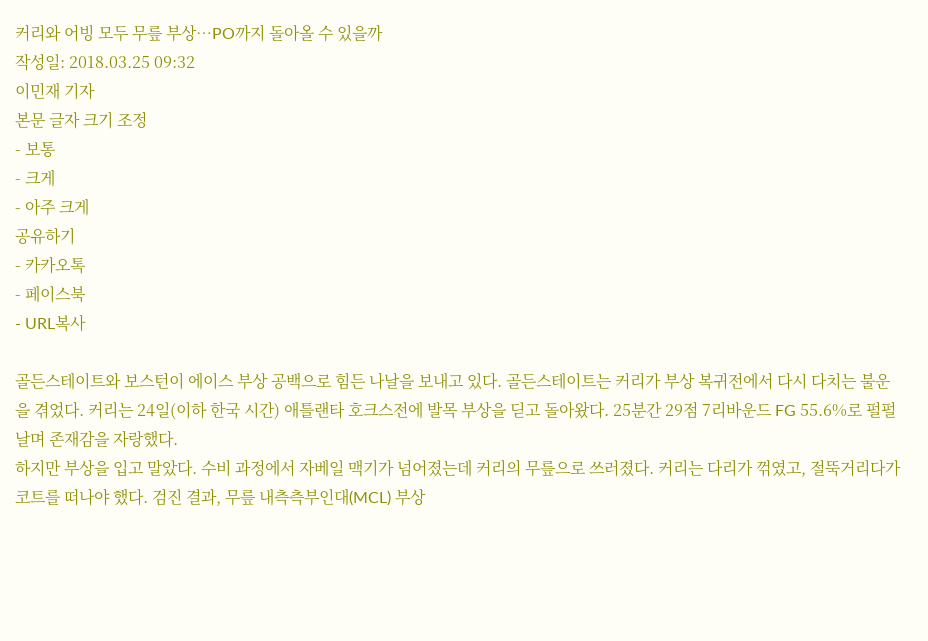커리와 어빙 모두 무릎 부상…PO까지 돌아올 수 있을까
작성일: 2018.03.25 09:32
이민재 기자
본문 글자 크기 조정
- 보통
- 크게
- 아주 크게
공유하기
- 카카오톡
- 페이스북
- URL복사

골든스테이트와 보스턴이 에이스 부상 공백으로 힘든 나날을 보내고 있다. 골든스테이트는 커리가 부상 복귀전에서 다시 다치는 불운을 겪었다. 커리는 24일(이하 한국 시간) 애틀랜타 호크스전에 발목 부상을 딛고 돌아왔다. 25분간 29점 7리바운드 FG 55.6%로 펄펄 날며 존재감을 자랑했다.
하지만 부상을 입고 말았다. 수비 과정에서 자베일 맥기가 넘어졌는데 커리의 무릎으로 쓰러졌다. 커리는 다리가 꺾였고, 절뚝거리다가 코트를 떠나야 했다. 검진 결과, 무릎 내측측부인대(MCL) 부상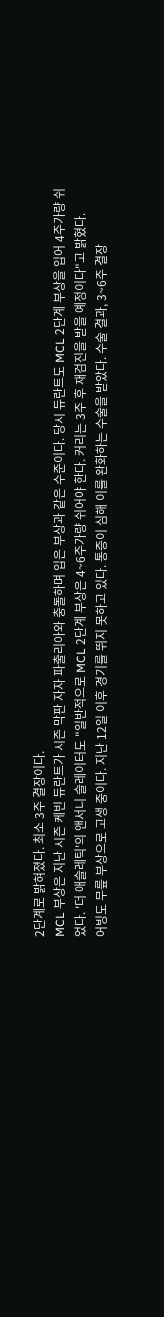2단계로 밝혀졌다. 최소 3주 결장이다.
MCL 부상은 지난 시즌 케빈 듀란트가 시즌 막판 자자 파출리아와 충돌하며 입은 부상과 같은 수준이다. 당시 듀란트도 MCL 2단계 부상을 입어 4주가량 쉬었다. '더 애슬레틱'의 앤서니 슬레이터도 "일반적으로 MCL 2단계 부상은 4~6주가량 쉬어야 한다. 커리는 3주 후 재검진을 받을 예정이다"고 밝혔다.
어빙도 무릎 부상으로 고생 중이다. 지난 12일 이후 경기를 뛰지 못하고 있다. 통증이 심해 이를 완화하는 수술을 받았다. 수술 결과, 3~6주 결장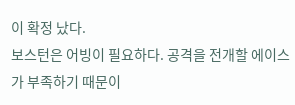이 확정 났다.
보스턴은 어빙이 필요하다. 공격을 전개할 에이스가 부족하기 때문이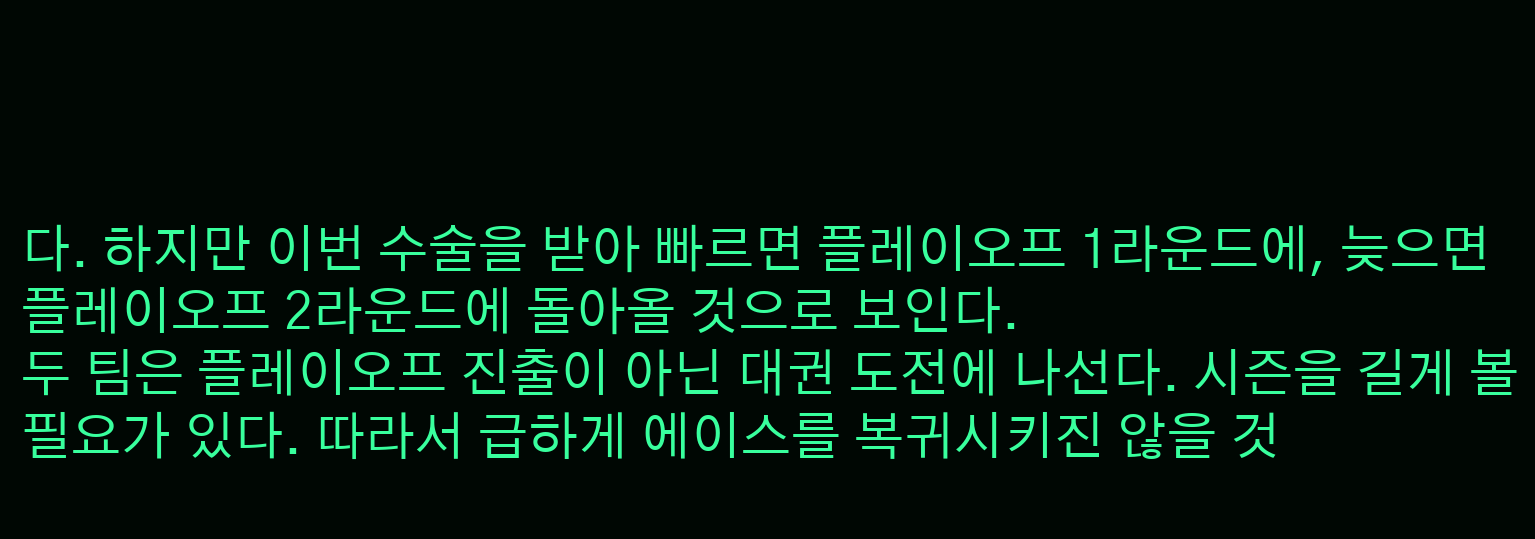다. 하지만 이번 수술을 받아 빠르면 플레이오프 1라운드에, 늦으면 플레이오프 2라운드에 돌아올 것으로 보인다.
두 팀은 플레이오프 진출이 아닌 대권 도전에 나선다. 시즌을 길게 볼 필요가 있다. 따라서 급하게 에이스를 복귀시키진 않을 것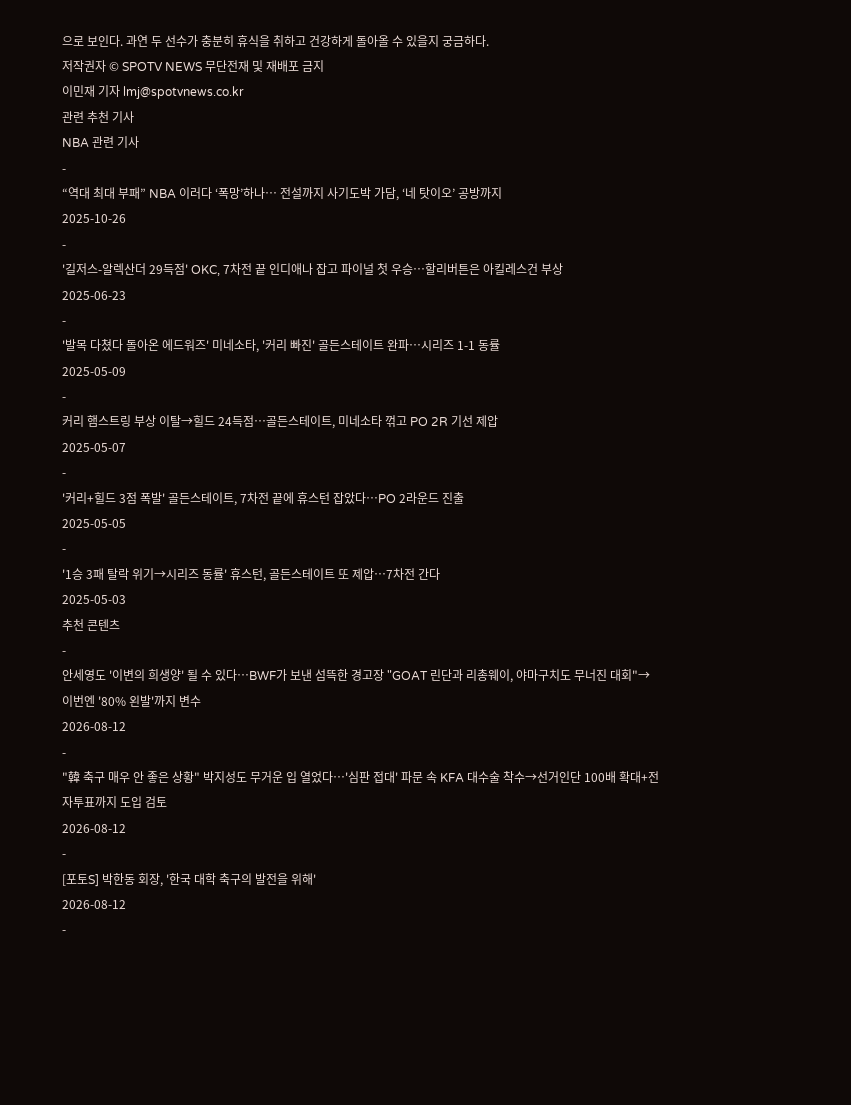으로 보인다. 과연 두 선수가 충분히 휴식을 취하고 건강하게 돌아올 수 있을지 궁금하다.
저작권자 © SPOTV NEWS 무단전재 및 재배포 금지
이민재 기자 lmj@spotvnews.co.kr
관련 추천 기사
NBA 관련 기사
-
“역대 최대 부패” NBA 이러다 ‘폭망’하나… 전설까지 사기도박 가담, ‘네 탓이오’ 공방까지
2025-10-26
-
'길저스-알렉산더 29득점' OKC, 7차전 끝 인디애나 잡고 파이널 첫 우승…할리버튼은 아킬레스건 부상
2025-06-23
-
'발목 다쳤다 돌아온 에드워즈' 미네소타, '커리 빠진' 골든스테이트 완파…시리즈 1-1 동률
2025-05-09
-
커리 햄스트링 부상 이탈→힐드 24득점…골든스테이트, 미네소타 꺾고 PO 2R 기선 제압
2025-05-07
-
'커리+힐드 3점 폭발' 골든스테이트, 7차전 끝에 휴스턴 잡았다…PO 2라운드 진출
2025-05-05
-
'1승 3패 탈락 위기→시리즈 동률' 휴스턴, 골든스테이트 또 제압…7차전 간다
2025-05-03
추천 콘텐츠
-
안세영도 '이변의 희생양' 될 수 있다…BWF가 보낸 섬뜩한 경고장 "GOAT 린단과 리총웨이, 야마구치도 무너진 대회"→이번엔 '80% 왼발'까지 변수
2026-08-12
-
"韓 축구 매우 안 좋은 상황" 박지성도 무거운 입 열었다…'심판 접대' 파문 속 KFA 대수술 착수→선거인단 100배 확대+전자투표까지 도입 검토
2026-08-12
-
[포토S] 박한동 회장, '한국 대학 축구의 발전을 위해'
2026-08-12
-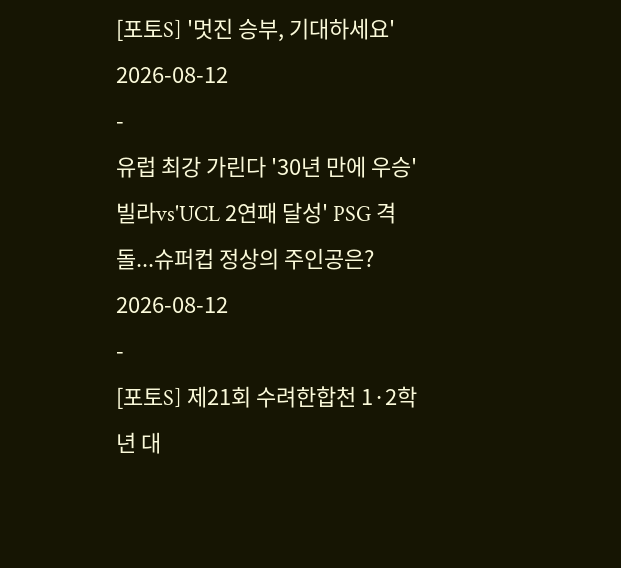[포토S] '멋진 승부, 기대하세요'
2026-08-12
-
유럽 최강 가린다 '30년 만에 우승' 빌라vs'UCL 2연패 달성' PSG 격돌...슈퍼컵 정상의 주인공은?
2026-08-12
-
[포토S] 제21회 수려한합천 1·2학년 대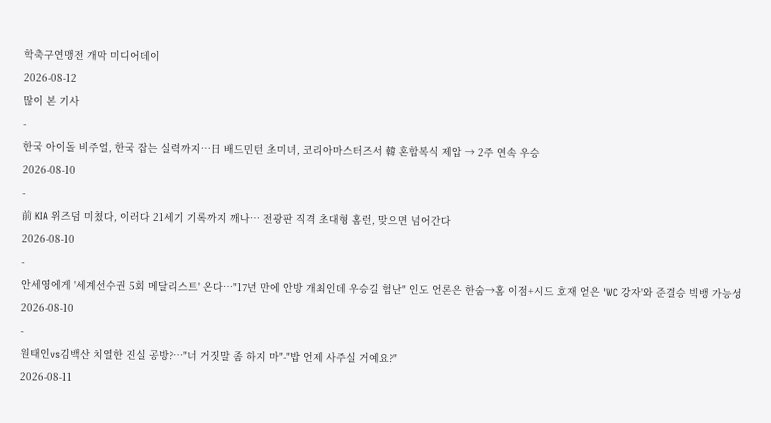학축구연맹전 개막 미디어데이
2026-08-12
많이 본 기사
-
한국 아이돌 비주얼, 한국 잡는 실력까지…日 배드민턴 초미녀, 코리아마스터즈서 韓 혼합복식 제압 → 2주 연속 우승
2026-08-10
-
前 KIA 위즈덤 미쳤다, 이러다 21세기 기록까지 깨나… 전광판 직격 초대형 홈런, 맞으면 넘어간다
2026-08-10
-
안세영에게 '세계선수권 5회 메달리스트' 온다…"17년 만에 안방 개최인데 우승길 험난" 인도 언론은 한숨→홈 이점+시드 호재 얻은 'WC 강자'와 준결승 빅뱅 가능성
2026-08-10
-
원태인vs김백산 치열한 진실 공방?…"너 거짓말 좀 하지 마"-"밥 언제 사주실 거예요?"
2026-08-11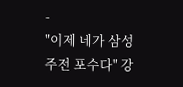-
"이제 네가 삼성 주전 포수다" 강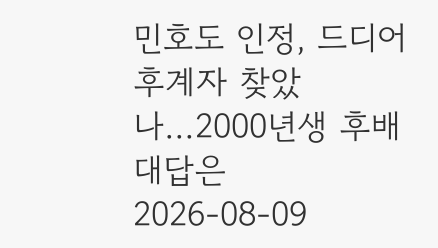민호도 인정, 드디어 후계자 찾았나…2000년생 후배 대답은
2026-08-09